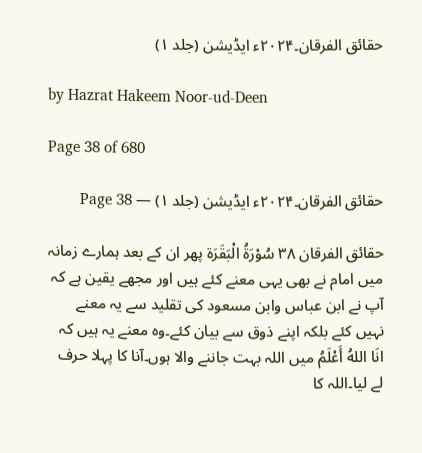حقائق الفرقان۔۲۰۲۴ء ایڈیشن (جلد ۱)

by Hazrat Hakeem Noor-ud-Deen

Page 38 of 680

حقائق الفرقان۔۲۰۲۴ء ایڈیشن (جلد ۱) — Page 38

حقائق الفرقان ۳۸ سُوْرَةُ الْبَقَرَة پھر ان کے بعد ہمارے زمانہ میں امام نے بھی یہی معنے کئے ہیں اور مجھے یقین ہے کہ آپ نے ابن عباس وابن مسعود کی تقلید سے یہ معنے نہیں کئے بلکہ اپنے ذوق سے بیان کئے۔وہ معنے یہ ہیں کہ انَا اللهُ أَعْلَمُ میں اللہ بہت جاننے والا ہوں۔آنا کا پہلا حرف لے لیا۔اللہ کا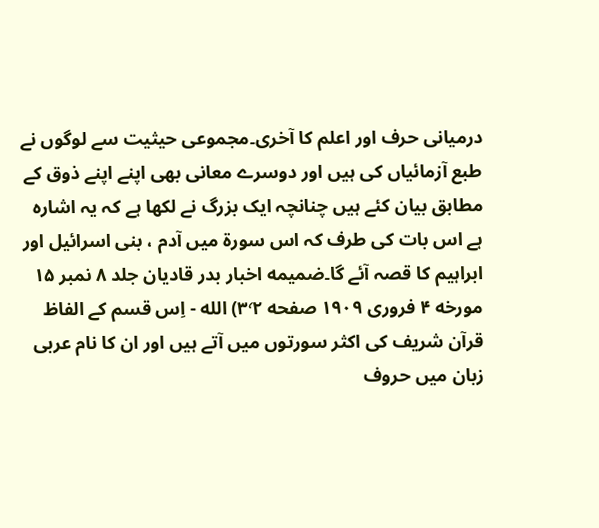درمیانی حرف اور اعلم کا آخری۔مجموعی حیثیت سے لوگوں نے طبع آزمائیاں کی ہیں اور دوسرے معانی بھی اپنے اپنے ذوق کے مطابق بیان کئے ہیں چنانچہ ایک بزرگ نے لکھا ہے کہ یہ اشارہ ہے اس بات کی طرف کہ اس سورۃ میں آدم ، بنی اسرائیل اور ابراہیم کا قصہ آئے گا۔ضمیمه اخبار بدر قادیان جلد ۸ نمبر ۱۵ مورخه ۴ فروری ۱۹۰۹ صفحه ۳٬۲) الله - اِس قسم کے الفاظ قرآن شریف کی اکثر سورتوں میں آتے ہیں اور ان کا نام عربی زبان میں حروف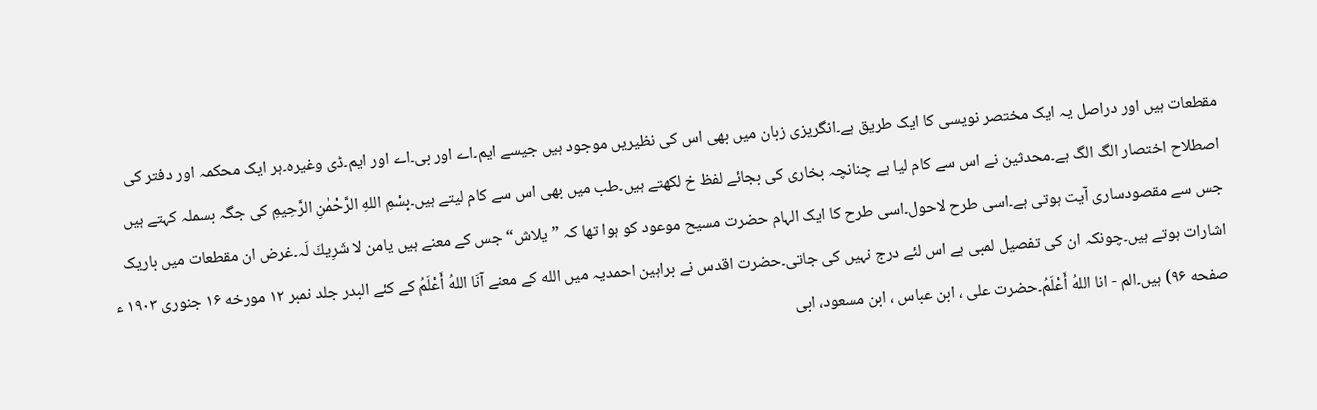مقطعات ہیں اور دراصل یہ ایک مختصر نویسی کا ایک طریق ہے۔انگریزی زبان میں بھی اس کی نظیریں موجود ہیں جیسے ایم۔اے اور بی۔اے اور ایم۔ڈی وغیرہ۔ہر ایک محکمہ اور دفتر کی اصطلاح اختصار الگ الگ ہے۔محدثین نے اس سے کام لیا ہے چنانچہ بخاری کی بجائے لفظ خ لکھتے ہیں۔طب میں بھی اس سے کام لیتے ہیں۔بِسْمِ اللهِ الرَّحْمٰنِ الرَّحِیمِ کی جگہ بسملہ کہتے ہیں جس سے مقصودساری آیت ہوتی ہے۔اسی طرح لاحول۔اسی طرح کا ایک الہام حضرت مسیح موعود کو ہوا تھا کہ ”یلاش“ جس کے معنے ہیں یامن لا شَرِيكَ لَہ۔غرض ان مقطعات میں باریک اشارات ہوتے ہیں۔چونکہ ان کی تفصیل لمبی ہے اس لئے درج نہیں کی جاتی۔حضرت اقدس نے براہین احمدیہ میں الله کے معنے آنَا اللهُ أَعْلَمُ کے کئے البدر جلد نمبر ۱۲ مورخه ۱۶ جنوری ۱۹۰۳ ء صفحه ۹۶) ہیں۔الم - انا اللهُ أَعْلَمُ۔حضرت علی ، ابن عباس ، ابن مسعود، ابی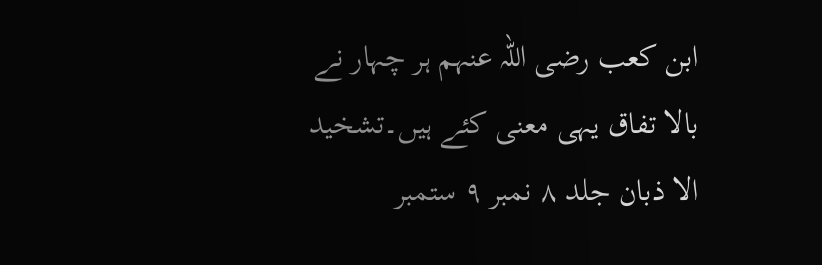ابن کعب رضی اللہ عنہم ہر چہار نے بالا تفاق یہی معنی کئے ہیں۔تشخید الا ذبان جلد ۸ نمبر ۹ ستمبر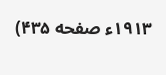۱۹۱۳ء صفحه ۴۳۵)